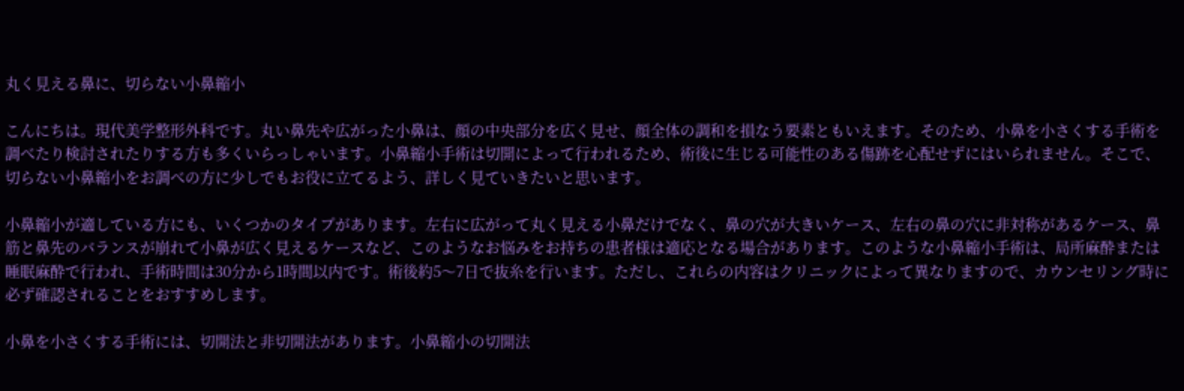丸く見える鼻に、切らない小鼻縮小

こんにちは。現代美学整形外科です。丸い鼻先や広がった小鼻は、顔の中央部分を広く見せ、顔全体の調和を損なう要素ともいえます。そのため、小鼻を小さくする手術を調べたり検討されたりする方も多くいらっしゃいます。小鼻縮小手術は切開によって行われるため、術後に生じる可能性のある傷跡を心配せずにはいられません。そこで、切らない小鼻縮小をお調べの方に少しでもお役に立てるよう、詳しく見ていきたいと思います。

小鼻縮小が適している方にも、いくつかのタイプがあります。左右に広がって丸く見える小鼻だけでなく、鼻の穴が大きいケース、左右の鼻の穴に非対称があるケース、鼻筋と鼻先のバランスが崩れて小鼻が広く見えるケースなど、このようなお悩みをお持ちの患者様は適応となる場合があります。このような小鼻縮小手術は、局所麻酔または睡眠麻酔で行われ、手術時間は30分から1時間以内です。術後約5〜7日で抜糸を行います。ただし、これらの内容はクリニックによって異なりますので、カウンセリング時に必ず確認されることをおすすめします。

小鼻を小さくする手術には、切開法と非切開法があります。小鼻縮小の切開法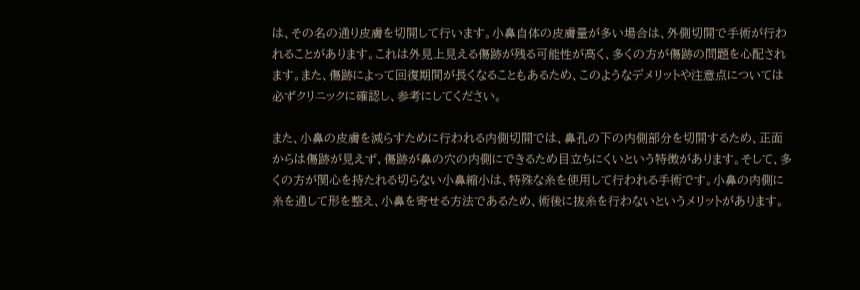は、その名の通り皮膚を切開して行います。小鼻自体の皮膚量が多い場合は、外側切開で手術が行われることがあります。これは外見上見える傷跡が残る可能性が高く、多くの方が傷跡の問題を心配されます。また、傷跡によって回復期間が長くなることもあるため、このようなデメリットや注意点については必ずクリニックに確認し、参考にしてください。

また、小鼻の皮膚を減らすために行われる内側切開では、鼻孔の下の内側部分を切開するため、正面からは傷跡が見えず、傷跡が鼻の穴の内側にできるため目立ちにくいという特徴があります。そして、多くの方が関心を持たれる切らない小鼻縮小は、特殊な糸を使用して行われる手術です。小鼻の内側に糸を通して形を整え、小鼻を寄せる方法であるため、術後に抜糸を行わないというメリットがあります。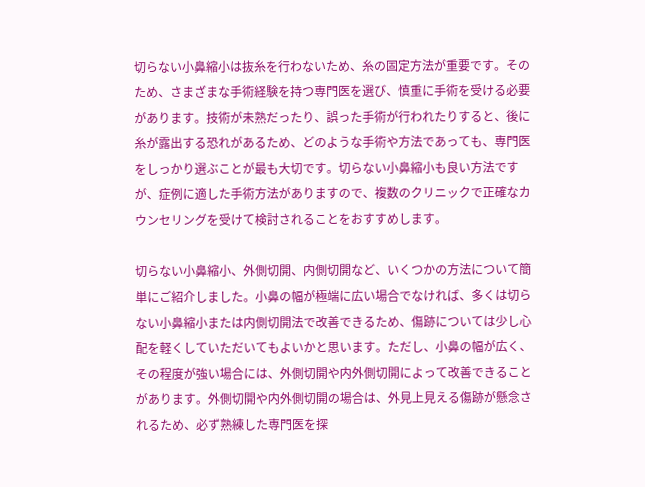切らない小鼻縮小は抜糸を行わないため、糸の固定方法が重要です。そのため、さまざまな手術経験を持つ専門医を選び、慎重に手術を受ける必要があります。技術が未熟だったり、誤った手術が行われたりすると、後に糸が露出する恐れがあるため、どのような手術や方法であっても、専門医をしっかり選ぶことが最も大切です。切らない小鼻縮小も良い方法ですが、症例に適した手術方法がありますので、複数のクリニックで正確なカウンセリングを受けて検討されることをおすすめします。

切らない小鼻縮小、外側切開、内側切開など、いくつかの方法について簡単にご紹介しました。小鼻の幅が極端に広い場合でなければ、多くは切らない小鼻縮小または内側切開法で改善できるため、傷跡については少し心配を軽くしていただいてもよいかと思います。ただし、小鼻の幅が広く、その程度が強い場合には、外側切開や内外側切開によって改善できることがあります。外側切開や内外側切開の場合は、外見上見える傷跡が懸念されるため、必ず熟練した専門医を探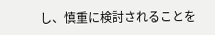し、慎重に検討されることを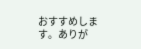おすすめします。ありが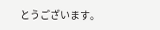とうございます。